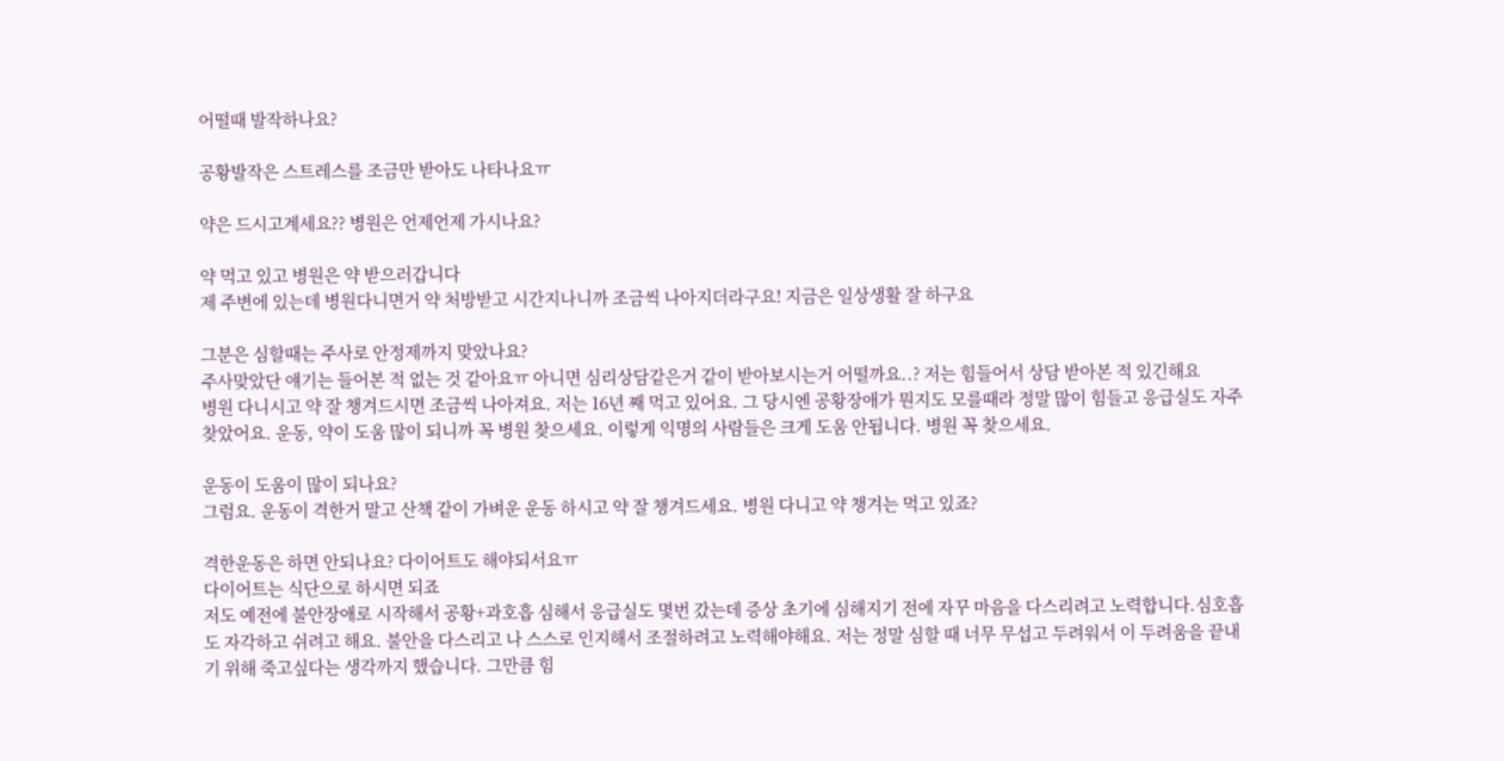어떨때 발작하나요?

공황발작은 스트레스를 조금만 받아도 나타나요ㅠ

약은 드시고계세요?? 병원은 언제언제 가시나요?

약 먹고 있고 병원은 약 받으러갑니다
제 주변에 있는데 병원다니면거 약 처방받고 시간지나니까 조금씩 나아지더라구요! 지금은 일상생활 잘 하구요

그분은 심할때는 주사로 안정제까지 맞았나요?
주사맞았단 얘기는 들어본 적 없는 것 같아요ㅠ 아니면 심리상담같은거 같이 받아보시는거 어떨까요..? 저는 힘들어서 상담 받아본 적 있긴해요
병원 다니시고 약 잘 챙겨드시면 조금씩 나아져요. 저는 16년 째 먹고 있어요. 그 당시엔 공황장애가 뭔지도 모를때라 정말 많이 힘들고 응급실도 자주 찾았어요. 운동, 약이 도움 많이 되니까 꼭 병원 찾으세요. 이렇게 익명의 사람들은 크게 도움 안됩니다. 병원 꼭 찾으세요.

운동이 도움이 많이 되나요?
그럼요. 운동이 격한거 말고 산책 같이 가벼운 운동 하시고 약 잘 챙겨드세요. 병원 다니고 약 챙겨는 먹고 있죠?

격한운동은 하면 안되나요? 다이어트도 해야되서요ㅠ
다이어트는 식단으로 하시면 되죠
저도 예전에 불안장애로 시작해서 공황+과호흡 심해서 응급실도 몇번 갔는데 증상 초기에 심해지기 전에 자꾸 마음을 다스리려고 노력합니다.심호흡도 자각하고 쉬려고 해요. 불안을 다스리고 나 스스로 인지해서 조절하려고 노력해야해요. 저는 정말 심할 때 너무 무섭고 두려워서 이 두려움을 끝내기 위해 죽고싶다는 생각까지 했습니다. 그만큼 힘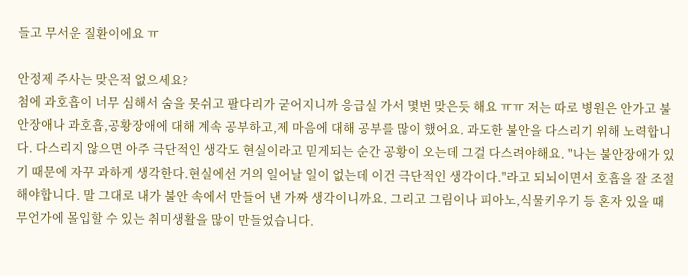들고 무서운 질환이에요 ㅠ

안정제 주사는 맞은적 없으세요?
첨에 과호흡이 너무 심해서 숨을 못쉬고 팔다리가 굳어지니까 응급실 가서 몇번 맞은듯 해요 ㅠㅠ 저는 따로 병원은 안가고 불안장애나 과호흡,공황장애에 대해 계속 공부하고,제 마음에 대해 공부를 많이 했어요. 과도한 불안을 다스리기 위해 노력합니다. 다스리지 않으면 아주 극단적인 생각도 현실이라고 믿게되는 순간 공황이 오는데 그걸 다스려야해요. "나는 불안장애가 있기 때문에 자꾸 과하게 생각한다.현실에선 거의 일어날 일이 없는데 이건 극단적인 생각이다."라고 되뇌이면서 호흡을 잘 조절해야합니다. 말 그대로 내가 불안 속에서 만들어 낸 가짜 생각이니까요. 그리고 그림이나 피아노,식물키우기 등 혼자 있을 때 무언가에 몰입할 수 있는 취미생활을 많이 만들었습니다.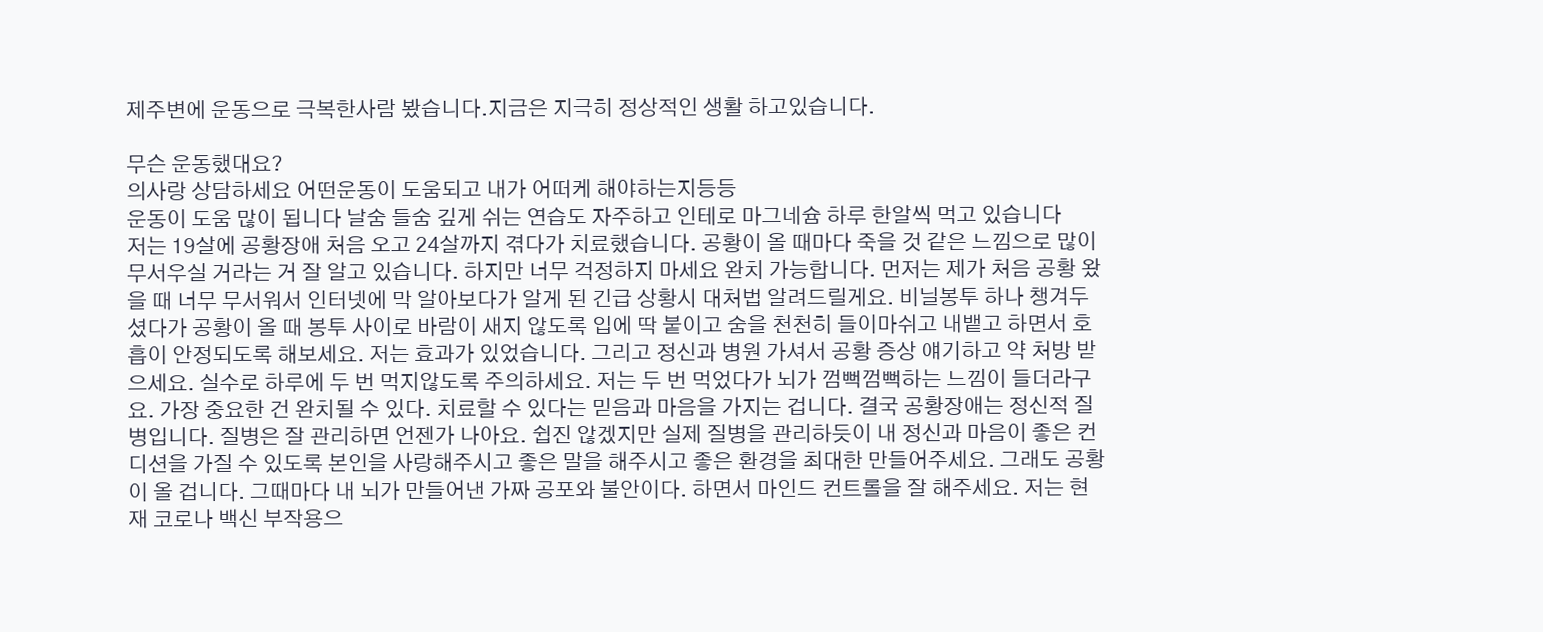제주변에 운동으로 극복한사람 봤습니다.지금은 지극히 정상적인 생활 하고있습니다.

무슨 운동했대요?
의사랑 상담하세요 어떤운동이 도움되고 내가 어떠케 해야하는지등등
운동이 도움 많이 됩니다 날숨 들숨 깊게 쉬는 연습도 자주하고 인테로 마그네슘 하루 한알씩 먹고 있습니다
저는 19살에 공황장애 처음 오고 24살까지 겪다가 치료했습니다. 공황이 올 때마다 죽을 것 같은 느낌으로 많이 무서우실 거라는 거 잘 알고 있습니다. 하지만 너무 걱정하지 마세요 완치 가능합니다. 먼저는 제가 처음 공황 왔을 때 너무 무서워서 인터넷에 막 알아보다가 알게 된 긴급 상황시 대처법 알려드릴게요. 비닐봉투 하나 챙겨두셨다가 공황이 올 때 봉투 사이로 바람이 새지 않도록 입에 딱 붙이고 숨을 천천히 들이마쉬고 내뱉고 하면서 호흡이 안정되도록 해보세요. 저는 효과가 있었습니다. 그리고 정신과 병원 가셔서 공황 증상 얘기하고 약 처방 받으세요. 실수로 하루에 두 번 먹지않도록 주의하세요. 저는 두 번 먹었다가 뇌가 껌뻑껌뻑하는 느낌이 들더라구요. 가장 중요한 건 완치될 수 있다. 치료할 수 있다는 믿음과 마음을 가지는 겁니다. 결국 공황장애는 정신적 질병입니다. 질병은 잘 관리하면 언젠가 나아요. 쉽진 않겠지만 실제 질병을 관리하듯이 내 정신과 마음이 좋은 컨디션을 가질 수 있도록 본인을 사랑해주시고 좋은 말을 해주시고 좋은 환경을 최대한 만들어주세요. 그래도 공황이 올 겁니다. 그때마다 내 뇌가 만들어낸 가짜 공포와 불안이다. 하면서 마인드 컨트롤을 잘 해주세요. 저는 현재 코로나 백신 부작용으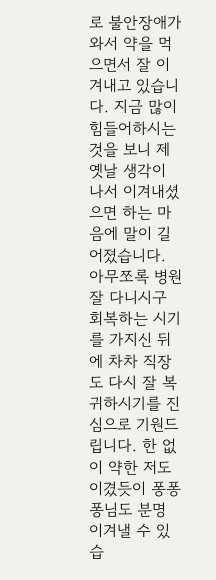로 불안장애가 와서 약을 먹으면서 잘 이겨내고 있습니다. 지금 많이 힘들어하시는 것을 보니 제 옛날 생각이 나서 이겨내셨으면 하는 마음에 말이 길어졌습니다. 아무쪼록 병원 잘 다니시구 회복하는 시기를 가지신 뒤에 차차 직장도 다시 잘 복귀하시기를 진심으로 기원드립니다. 한 없이 약한 저도 이겼듯이 퐁퐁퐁님도 분명 이겨낼 수 있습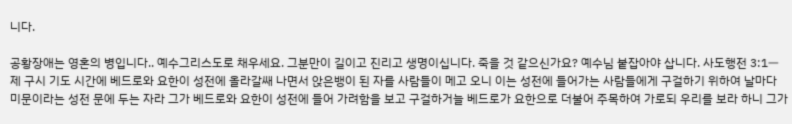니다.

공황장애는 영혼의 병입니다.. 예수그리스도로 채우세요. 그분만이 길이고 진리고 생명이십니다. 죽을 것 같으신가요? 예수님 붙잡아야 삽니다. 사도행전 3:1ㅡ 제 구시 기도 시간에 베드로와 요한이 성전에 올라갈쌔 나면서 앉은뱅이 된 자를 사람들이 메고 오니 이는 성전에 들어가는 사람들에게 구걸하기 위하여 날마다 미문이라는 성전 문에 두는 자라 그가 베드로와 요한이 성전에 들어 가려함을 보고 구걸하거늘 베드로가 요한으로 더불어 주목하여 가로되 우리를 보라 하니 그가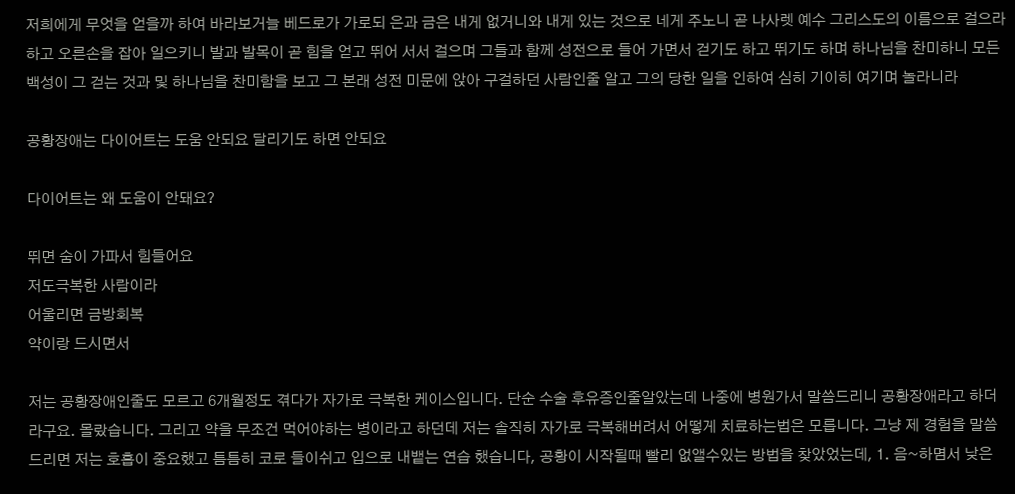저희에게 무엇을 얻을까 하여 바라보거늘 베드로가 가로되 은과 금은 내게 없거니와 내게 있는 것으로 네게 주노니 곧 나사렛 예수 그리스도의 이름으로 걸으라 하고 오른손을 잡아 일으키니 발과 발목이 곧 힘을 얻고 뛰어 서서 걸으며 그들과 함께 성전으로 들어 가면서 걷기도 하고 뛰기도 하며 하나님을 찬미하니 모든 백성이 그 걷는 것과 및 하나님을 찬미함을 보고 그 본래 성전 미문에 앉아 구걸하던 사람인줄 알고 그의 당한 일을 인하여 심히 기이히 여기며 놀라니라

공황장애는 다이어트는 도움 안되요 달리기도 하면 안되요

다이어트는 왜 도움이 안돼요?

뛰면 숨이 가파서 힘들어요
저도극복한 사람이라
어울리면 금방회복
약이랑 드시면서

저는 공황장애인줄도 모르고 6개월정도 겪다가 자가로 극복한 케이스입니다. 단순 수술 후유증인줄알았는데 나중에 병원가서 말씀드리니 공황장애라고 하더라구요. 몰랐습니다. 그리고 약을 무조건 먹어야하는 병이라고 하던데 저는 솔직히 자가로 극복해버려서 어떻게 치료하는법은 모릅니다. 그냥 제 경험을 말씀드리면 저는 호흡이 중요했고 틈틈히 코로 들이쉬고 입으로 내뱉는 연습 했습니다, 공황이 시작될때 빨리 없앨수있는 방법을 찾았었는데, 1. 음~하몀서 낮은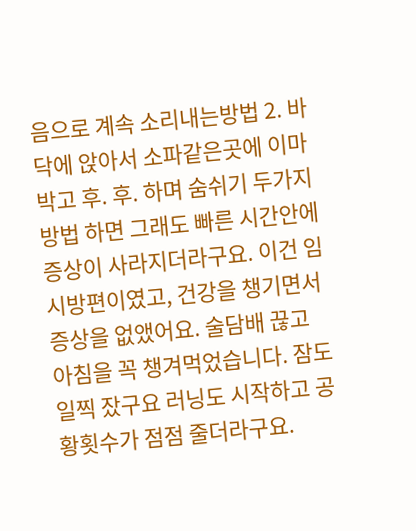음으로 계속 소리내는방법 2. 바닥에 앉아서 소파같은곳에 이마박고 후. 후. 하며 숨쉬기 두가지 방법 하면 그래도 빠른 시간안에 증상이 사라지더라구요. 이건 임시방편이였고, 건강을 챙기면서 증상을 없앴어요. 술담배 끊고 아침을 꼭 챙겨먹었습니다. 잠도 일찍 잤구요 러닝도 시작하고 공황횟수가 점점 줄더라구요.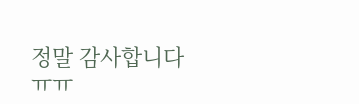정말 감사합니다ㅠㅠ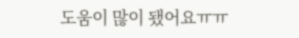도움이 많이 됐어요ㅠㅠ